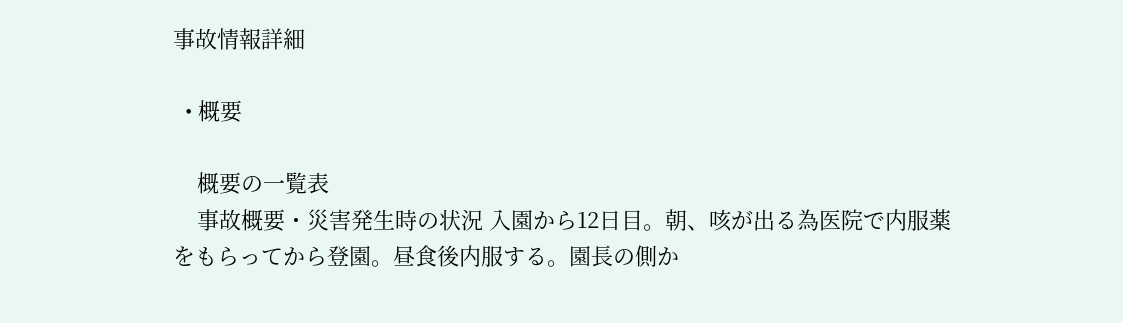事故情報詳細

  • 概要

    概要の一覧表
    事故概要・災害発生時の状況 入園から12日目。朝、咳が出る為医院で内服薬をもらってから登園。昼食後内服する。園長の側か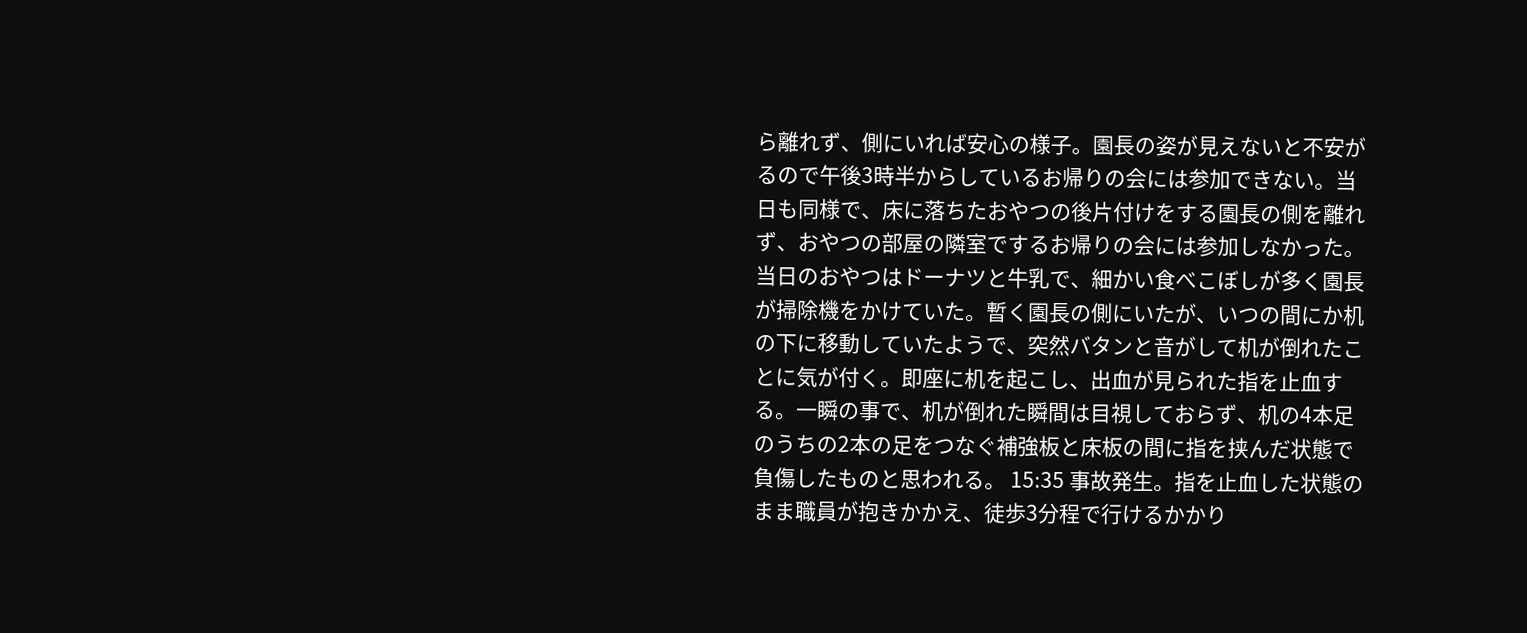ら離れず、側にいれば安心の様子。園長の姿が見えないと不安がるので午後3時半からしているお帰りの会には参加できない。当日も同様で、床に落ちたおやつの後片付けをする園長の側を離れず、おやつの部屋の隣室でするお帰りの会には参加しなかった。当日のおやつはドーナツと牛乳で、細かい食べこぼしが多く園長が掃除機をかけていた。暫く園長の側にいたが、いつの間にか机の下に移動していたようで、突然バタンと音がして机が倒れたことに気が付く。即座に机を起こし、出血が見られた指を止血する。一瞬の事で、机が倒れた瞬間は目視しておらず、机の4本足のうちの2本の足をつなぐ補強板と床板の間に指を挟んだ状態で負傷したものと思われる。 15:35 事故発生。指を止血した状態のまま職員が抱きかかえ、徒歩3分程で行けるかかり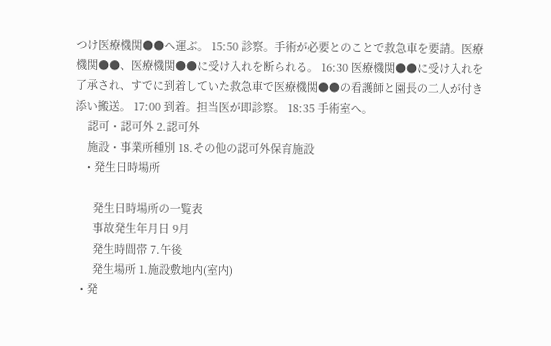つけ医療機関●●へ運ぶ。 15:50 診察。手術が必要とのことで救急車を要請。医療機関●●、医療機関●●に受け入れを断られる。 16:30 医療機関●●に受け入れを了承され、すでに到着していた救急車で医療機関●●の看護師と園長の二人が付き添い搬送。 17:00 到着。担当医が即診察。 18:35 手術室へ。
    認可・認可外 2.認可外
    施設・事業所種別 18.その他の認可外保育施設
    • 発生日時場所

      発生日時場所の一覧表
      事故発生年月日 9月
      発生時間帯 7.午後
      発生場所 1.施設敷地内(室内)
  • 発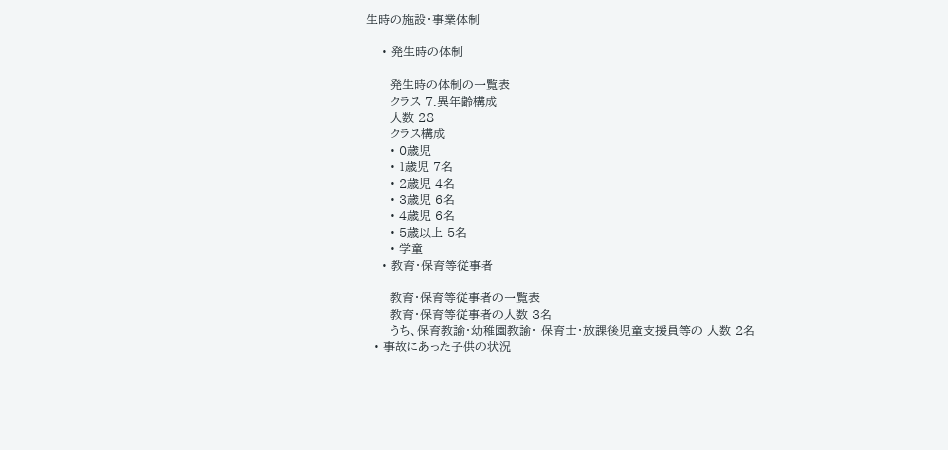生時の施設・事業体制

    • 発生時の体制

      発生時の体制の一覧表
      クラス 7.異年齢構成
      人数 28
      クラス構成
      • 0歳児
      • 1歳児 7名
      • 2歳児 4名
      • 3歳児 6名
      • 4歳児 6名
      • 5歳以上 5名
      • 学童
    • 教育・保育等従事者

      教育・保育等従事者の一覧表
      教育・保育等従事者の人数 3名
      うち、保育教諭・幼稚園教諭・ 保育士・放課後児童支援員等の 人数 2名
  • 事故にあった子供の状況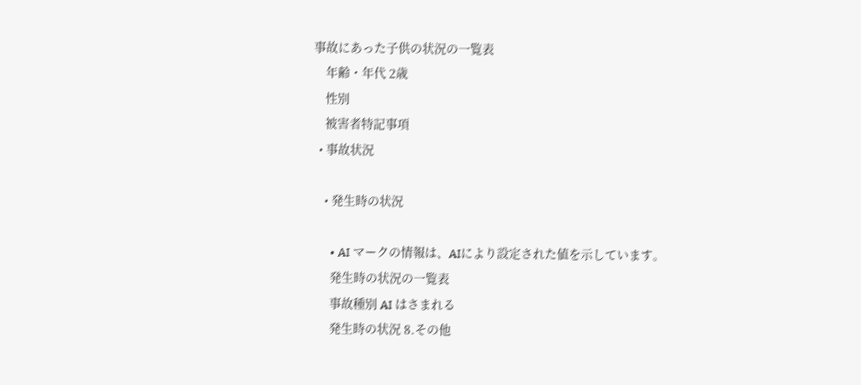事故にあった子供の状況の一覧表
    年齢・年代 2歳
    性別
    被害者特記事項
  • 事故状況

    • 発生時の状況

      • AI マークの情報は、AIにより設定された値を示しています。
      発生時の状況の一覧表
      事故種別 AI はさまれる
      発生時の状況 8.その他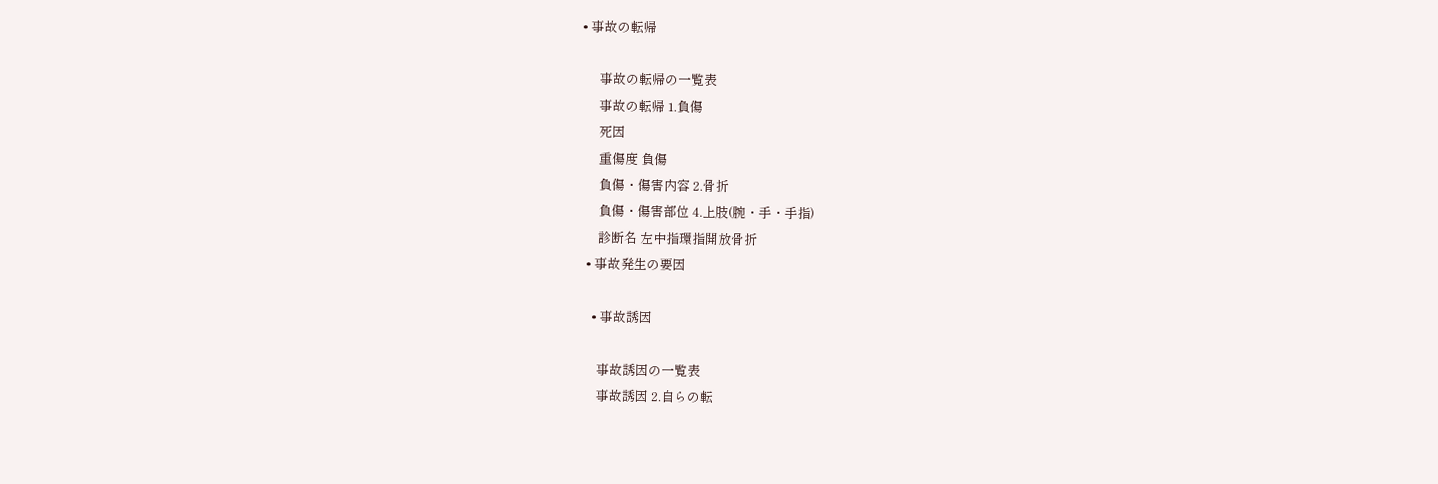• 事故の転帰

      事故の転帰の一覧表
      事故の転帰 1.負傷
      死因
      重傷度 負傷
      負傷・傷害内容 2.骨折
      負傷・傷害部位 4.上肢(腕・手・手指)
      診断名 左中指環指開放骨折
  • 事故発生の要因

    • 事故誘因

      事故誘因の一覧表
      事故誘因 2.自らの転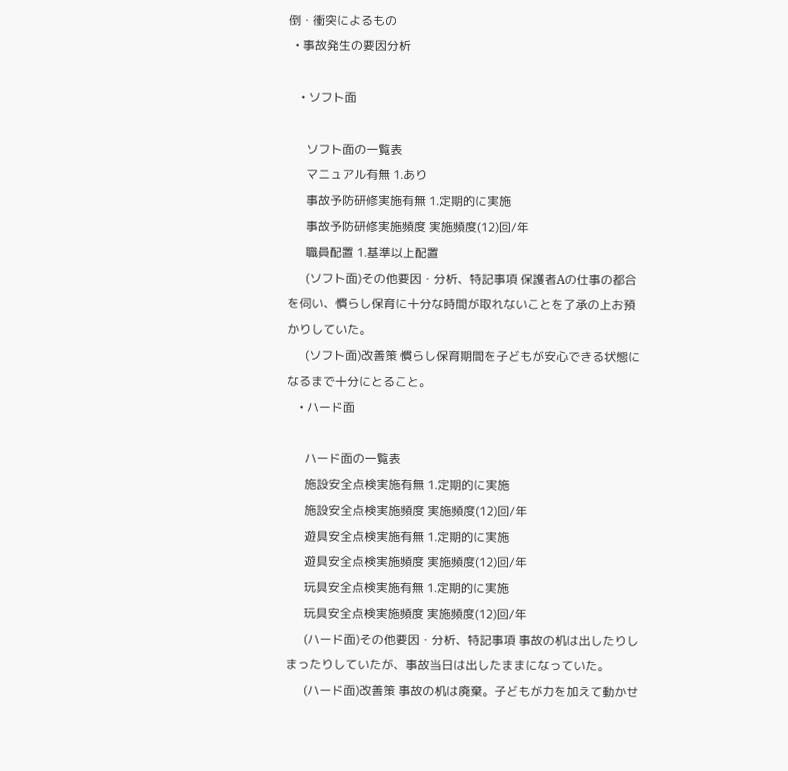倒・衝突によるもの
  • 事故発生の要因分析

    • ソフト面

      ソフト面の一覧表
      マニュアル有無 1.あり
      事故予防研修実施有無 1.定期的に実施
      事故予防研修実施頻度 実施頻度(12)回/年
      職員配置 1.基準以上配置
      (ソフト面)その他要因・分析、特記事項 保護者Aの仕事の都合を伺い、慣らし保育に十分な時間が取れないことを了承の上お預かりしていた。
      (ソフト面)改善策 慣らし保育期間を子どもが安心できる状態になるまで十分にとること。
    • ハード面

      ハード面の一覧表
      施設安全点検実施有無 1.定期的に実施
      施設安全点検実施頻度 実施頻度(12)回/年
      遊具安全点検実施有無 1.定期的に実施
      遊具安全点検実施頻度 実施頻度(12)回/年
      玩具安全点検実施有無 1.定期的に実施
      玩具安全点検実施頻度 実施頻度(12)回/年
      (ハード面)その他要因・分析、特記事項 事故の机は出したりしまったりしていたが、事故当日は出したままになっていた。
      (ハード面)改善策 事故の机は廃棄。子どもが力を加えて動かせ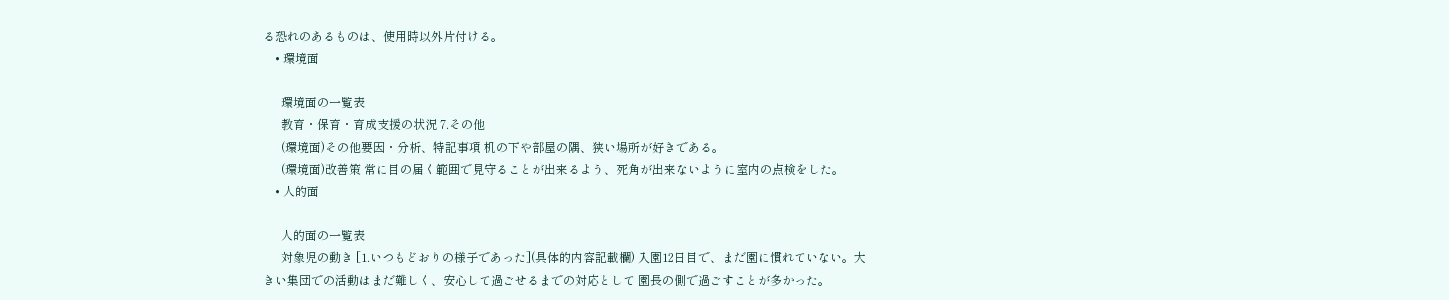る恐れのあるものは、使用時以外片付ける。
    • 環境面

      環境面の一覧表
      教育・保育・育成支援の状況 7.その他
      (環境面)その他要因・分析、特記事項 机の下や部屋の隅、狭い場所が好きである。
      (環境面)改善策 常に目の届く範囲で見守ることが出来るよう、死角が出来ないように室内の点検をした。
    • 人的面

      人的面の一覧表
      対象児の動き [1.いつもどおりの様子であった](具体的内容記載欄) 入園12日目で、まだ園に慣れていない。大きい集団での活動はまだ難しく、安心して過ごせるまでの対応として 園長の側で過ごすことが多かった。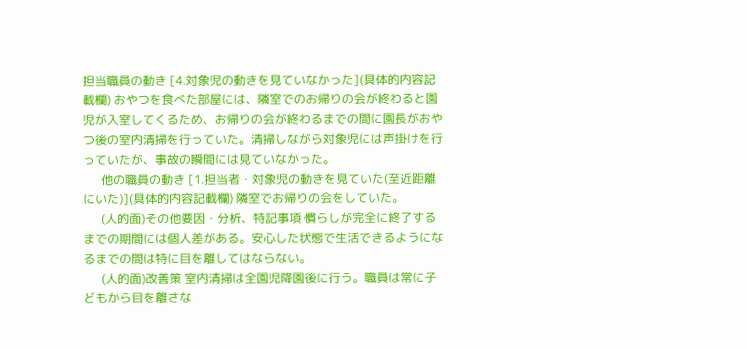担当職員の動き [4.対象児の動きを見ていなかった](具体的内容記載欄) おやつを食べた部屋には、隣室でのお帰りの会が終わると園児が入室してくるため、お帰りの会が終わるまでの間に園長がおやつ後の室内清掃を行っていた。清掃しながら対象児には声掛けを行っていたが、事故の瞬間には見ていなかった。
      他の職員の動き [1.担当者・対象児の動きを見ていた(至近距離にいた)](具体的内容記載欄) 隣室でお帰りの会をしていた。
      (人的面)その他要因・分析、特記事項 慣らしが完全に終了するまでの期間には個人差がある。安心した状態で生活できるようになるまでの間は特に目を離してはならない。
      (人的面)改善策 室内清掃は全園児降園後に行う。職員は常に子どもから目を離さな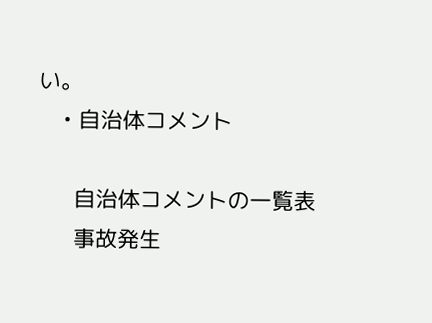い。
    • 自治体コメント

      自治体コメントの一覧表
      事故発生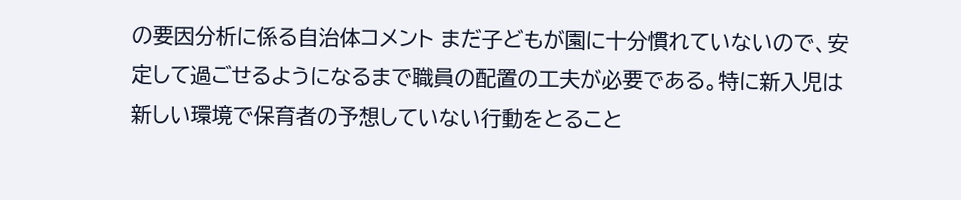の要因分析に係る自治体コメント まだ子どもが園に十分慣れていないので、安定して過ごせるようになるまで職員の配置の工夫が必要である。特に新入児は新しい環境で保育者の予想していない行動をとること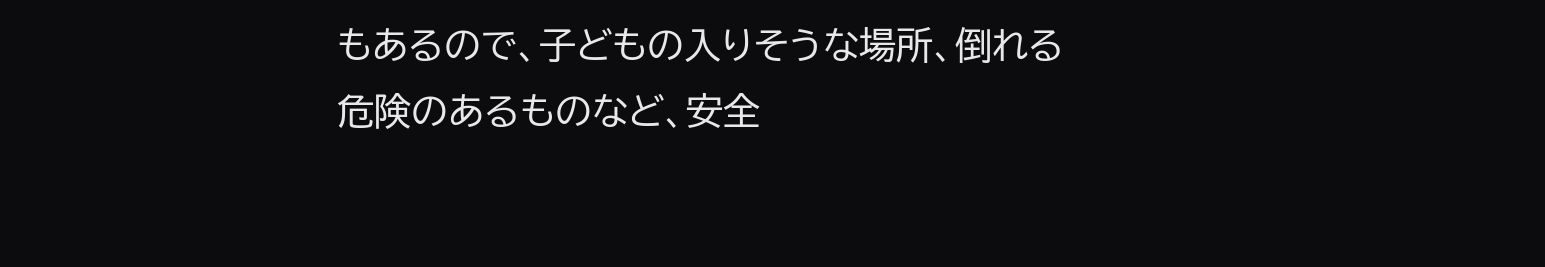もあるので、子どもの入りそうな場所、倒れる危険のあるものなど、安全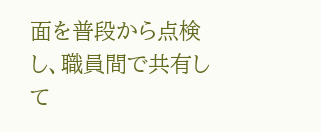面を普段から点検し、職員間で共有して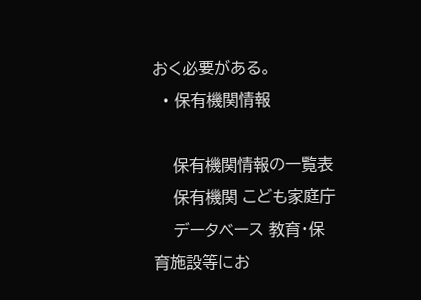おく必要がある。
  • 保有機関情報

    保有機関情報の一覧表
    保有機関 こども家庭庁
    データベース 教育・保育施設等にお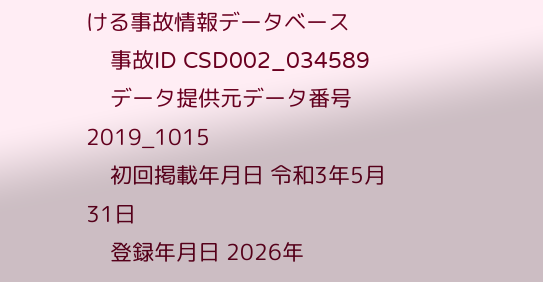ける事故情報データベース
    事故ID CSD002_034589
    データ提供元データ番号 2019_1015
    初回掲載年月日 令和3年5月31日
    登録年月日 2026年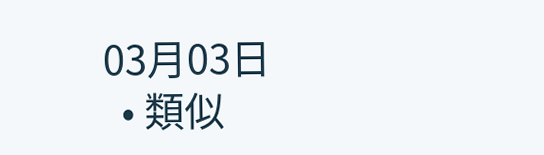03月03日
  • 類似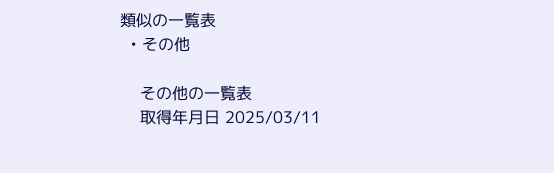類似の一覧表
  • その他

    その他の一覧表
    取得年月日 2025/03/11